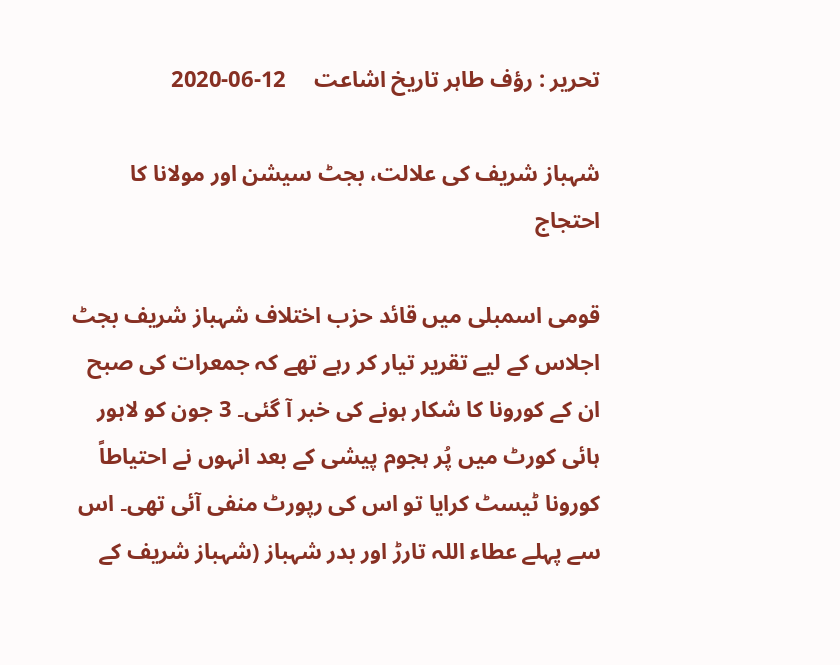تحریر : رؤف طاہر تاریخ اشاعت     12-06-2020

شہباز شریف کی علالت، بجٹ سیشن اور مولانا کا احتجاج

قومی اسمبلی میں قائد حزب اختلاف شہباز شریف بجٹ اجلاس کے لیے تقریر تیار کر رہے تھے کہ جمعرات کی صبح ان کے کورونا کا شکار ہونے کی خبر آ گئی۔ 3 جون کو لاہور ہائی کورٹ میں پُر ہجوم پیشی کے بعد انہوں نے احتیاطاً کورونا ٹیسٹ کرایا تو اس کی رپورٹ منفی آئی تھی۔ اس سے پہلے عطاء اللہ تارڑ اور بدر شہباز (شہباز شریف کے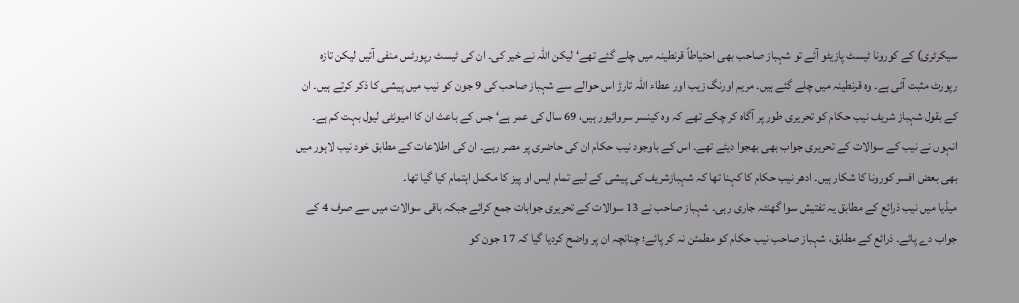سیکرٹری) کے کورونا ٹیسٹ پازیٹو آئے تو شہباز صاحب بھی احتیاطاً قرنطینہ میں چلے گئے تھے‘ لیکن اللہ نے خیر کی۔ ان کی ٹیسٹ رپورٹس منفی آئیں لیکن تازہ رپورٹ مثبت آئی ہے۔ وہ قرنطینہ میں چلے گئے ہیں۔ مریم اورنگ زیب اور عطاء اللہ تارڑ اس حوالے سے شہباز صاحب کی 9 جون کو نیب میں پیشی کا ذکر کرتے ہیں۔ ان کے بقول شہباز شریف نیب حکام کو تحریری طور پر آگاہ کر چکے تھے کہ وہ کینسر سروائیور ہیں، 69 سال کی عمر ہے‘ جس کے باعث ان کا امیونٹی لیول بہت کم ہے۔ انہوں نے نیب کے سوالات کے تحریری جواب بھی بھجوا دیئے تھے۔ اس کے باوجود نیب حکام ان کی حاضری پر مصر رہے۔ ان کی اطلاعات کے مطابق خود نیب لاہور میں بھی بعض افسر کورونا کا شکار ہیں۔ ادھر نیب حکام کا کہنا تھا کہ شہبازشریف کی پیشی کے لیے تمام ایس او پیز کا مکمل اہتمام کیا گیا تھا۔
میڈیا میں نیب ذرائع کے مطابق یہ تفتیش سوا گھنٹہ جاری رہی۔ شہباز صاحب نے 13 سوالات کے تحریری جوابات جمع کرائے جبکہ باقی سوالات میں سے صرف 4 کے جواب دے پائے۔ ذرائع کے مطابق، شہباز صاحب نیب حکام کو مطمئن نہ کر پائے؛ چنانچہ ان پر واضح کردیا گیا کہ 17 جون کو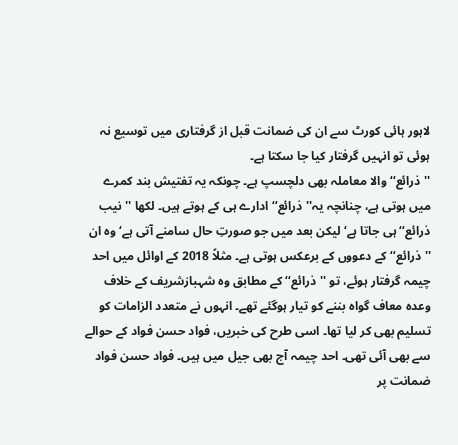لاہور ہائی کورٹ سے ان کی ضمانت قبل از گرفتاری میں توسیع نہ ہوئی تو انہیں گرفتار کیا جا سکتا ہے۔
''ذرائع‘‘ والا معاملہ بھی دلچسپ ہے۔ چونکہ یہ تفتیش بند کمرے میں ہوتی ہے، چنانچہ یہ''ذرائع‘‘ ادارے ہی کے ہوتے ہیں۔ لکھا ''نیب ذرائع‘‘ ہی جاتا ہے‘ لیکن بعد میں جو صورتِ حال سامنے آتی ہے‘ وہ ان ''ذرائع‘‘ کے دعووں کے برعکس ہوتی ہے۔ مثلاً 2018 کے اوائل میں احد چیمہ گرفتار ہوئے، تو ''ذرائع‘‘ کے مطابق وہ شہبازشریف کے خلاف وعدہ معاف گواہ بننے کو تیار ہوگئے تھے۔ انہوں نے متعدد الزامات کو تسلیم بھی کر لیا تھا۔ اسی طرح کی خبریں، فواد حسن فواد کے حوالے سے بھی آئی تھی۔ احد چیمہ آج بھی جیل میں ہیں۔ فواد حسن فواد ضمانت پر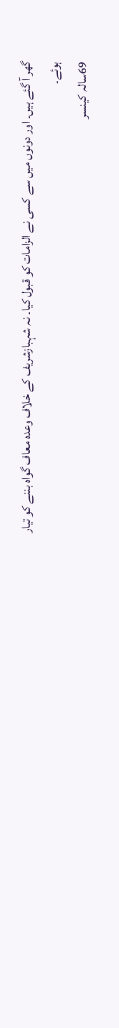گھر آ گئے ہیں۔ اور دونوں میں سے کسی نے الزامات کو قبول کیا۔ نہ شہبازشریف کے خلاف وعدہ معاف گواہ بننے کو تیار ہوئے۔
69سالہ کینسر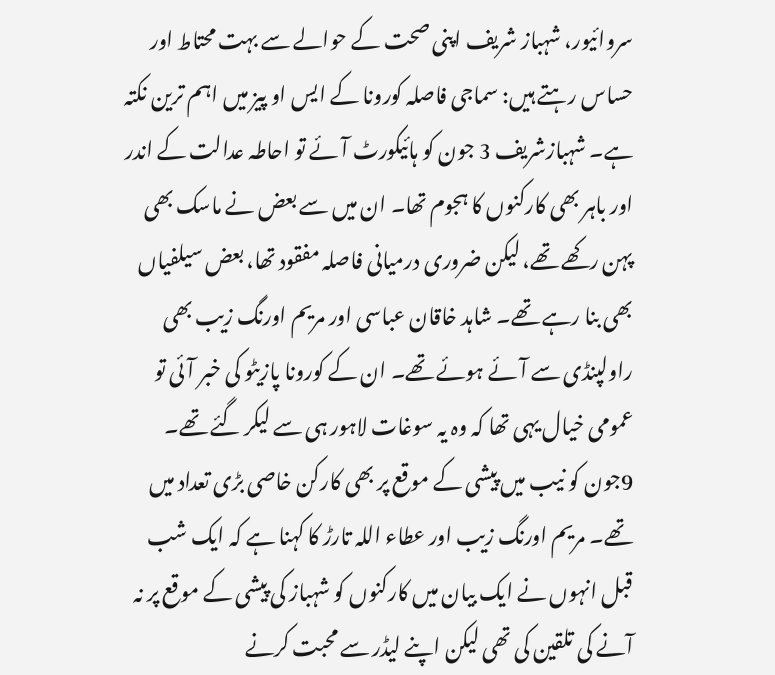سروائیور، شہباز شریف اپنی صحت کے حوالے سے بہت محتاط اور حساس رہتے ہیں: سماجی فاصلہ کورونا کے ایس او پیز میں اہم ترین نکتہ ہے۔ شہبازشریف 3 جون کو ہائیکورٹ آئے تو احاطہ عدالت کے اندر اور باہر بھی کارکنوں کا ہجوم تھا۔ ان میں سے بعض نے ماسک بھی پہن رکھے تھے، لیکن ضروری درمیانی فاصلہ مفقود تھا، بعض سیلفیاں بھی بنا رہے تھے۔ شاہد خاقان عباسی اور مریم اورنگ زیب بھی راولپنڈی سے آئے ہوئے تھے۔ ان کے کورونا پازیٹو کی خبر آئی تو عمومی خیال یہی تھا کہ وہ یہ سوغات لاہور ہی سے لیکر گئے تھے۔ 9جون کو نیب میں پیشی کے موقع پر بھی کارکن خاصی بڑی تعداد میں تھے۔ مریم اورنگ زیب اور عطاء اللہ تارڑ کا کہنا ہے کہ ایک شب قبل انہوں نے ایک بیان میں کارکنوں کو شہباز کی پیشی کے موقع پر نہ آنے کی تلقین کی تھی لیکن اپنے لیڈر سے محبت کرنے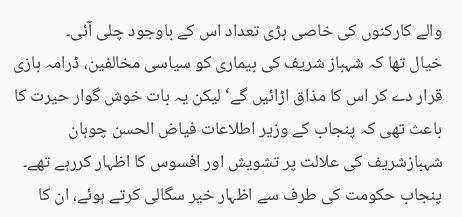والے کارکنوں کی خاصی بڑی تعداد اس کے باوجود چلی آئی۔
خیال تھا کہ شہباز شریف کی بیماری کو سیاسی مخالفین، ڈرامہ بازی قرار دے کر اس کا مذاق اڑائیں گے‘ لیکن یہ بات خوش گوار حیرت کا باعث تھی کہ پنجاب کے وزیر اطلاعات فیاض الحسن چوہان شہبازشریف کی علالت پر تشویش اور افسوس کا اظہار کررہے تھے۔ پنجاب حکومت کی طرف سے اظہار خیر سگالی کرتے ہوئے، ان کا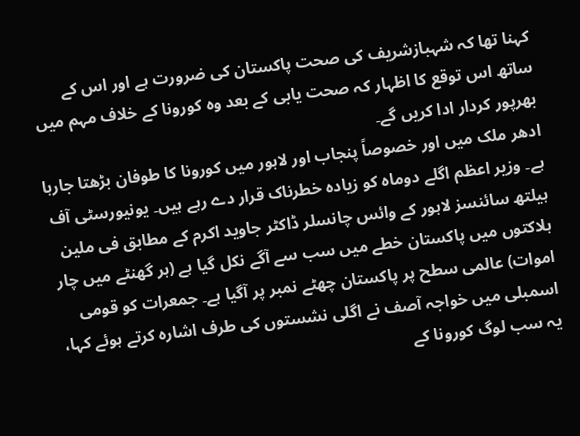کہنا تھا کہ شہبازشریف کی صحت پاکستان کی ضرورت ہے اور اس کے ساتھ اس توقع کا اظہار کہ صحت یابی کے بعد وہ کورونا کے خلاف مہم میں بھرپور کردار ادا کریں گے۔
ادھر ملک میں اور خصوصاً پنجاب اور لاہور میں کورونا کا طوفان بڑھتا جارہا ہے۔ وزیر اعظم اگلے دوماہ کو زیادہ خطرناک قرار دے رہے ہیں۔ یونیورسٹی آف ہیلتھ سائنسز لاہور کے وائس چانسلر ڈاکٹر جاوید اکرم کے مطابق فی ملین ہلاکتوں میں پاکستان خطے میں سب سے آگے نکل گیا ہے (ہر گھنٹے میں چار اموات) عالمی سطح پر پاکستان چھٹے نمبر پر آگیا ہے۔ جمعرات کو قومی اسمبلی میں خواجہ آصف نے اگلی نشستوں کی طرف اشارہ کرتے ہوئے کہا، یہ سب لوگ کورونا کے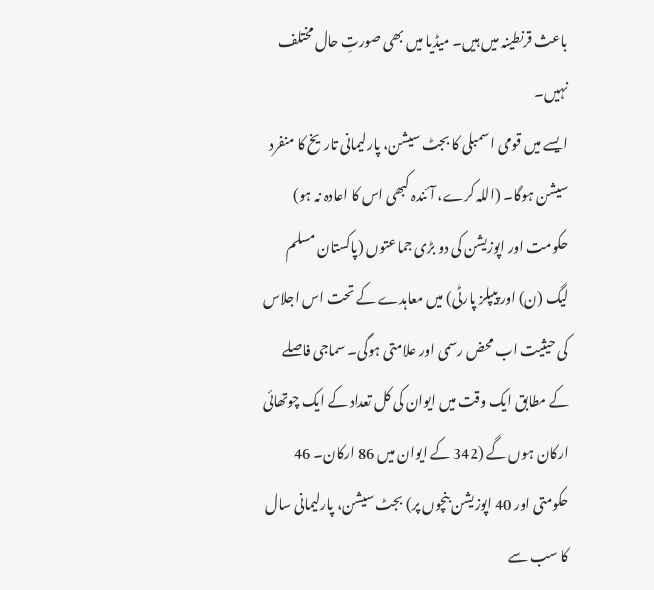باعث قرنطینہ میں ہیں۔ میڈیا میں بھی صورتِ حال مختلف نہیں۔
ایسے میں قومی اسمبلی کا بجٹ سیشن، پارلیمانی تاریخ کا منفرد سیشن ہوگا۔ (اللہ کرے، آئندہ کبھی اس کا اعادہ نہ ہو) حکومت اور اپوزیشن کی دو بڑی جماعتوں (پاکستان مسلم لیگ (ن) اور پیپلز پارٹی) میں معاہدے کے تحت اس اجلاس کی حیثیت اب محض رسمی اور علامتی ہوگی۔ سماجی فاصلے کے مطابق ایک وقت میں ایوان کی کل تعداد کے ایک چوتھائی ارکان ہوں گے (342 کے ایوان میں 86 ارکان۔ 46 حکومتی اور 40 اپوزیشن بنچوں پر) بجٹ سیشن، پارلیمانی سال کا سب سے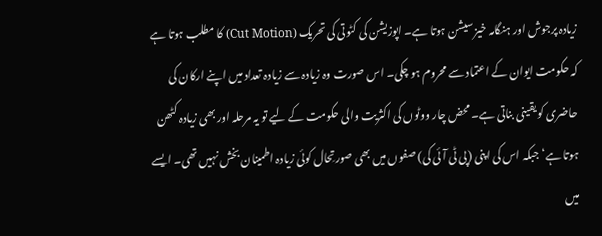زیادہ پرجوش اور ہنگامہ خیز سیشن ہوتا ہے۔ اپوزیشن کی کٹوتی کی تحریک (Cut Motion) کا مطلب ہوتا ہے کہ حکومت ایوان کے اعتماد سے محروم ہو چکی۔ اس صورت وہ زیادہ سے زیادہ تعداد میں اپنے ارکان کی حاضری کو یقینی بناتی ہے۔ محض چار ووٹوں کی اکثریت والی حکومت کے لیے تو یہ مرحلہ اور بھی زیادہ کٹھن ہوتا ہے‘ جبکہ اس کی اپنی (پی ٹی آئی کی) صفوں میں بھی صورتِحال کوئی زیادہ اطمینان بخش نہیں تھی۔ ایسے میں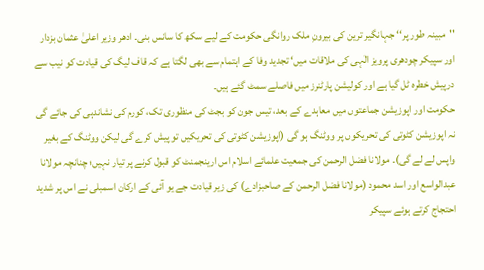''مبینہ طور پر‘‘ جہانگیر ترین کی بیرونِ ملک روانگی حکومت کے لیے سکھ کا سانس بنی۔ ادھر وزیر اعلیٰ عثمان بزدار اور سپیکر چودھری پرویز الٰہی کی ملاقات میں‘ تجدید وفا کے اہتمام سے بھی لگتا ہے کہ قاف لیگ کی قیادت کو نیب سے درپیش خطرہ ٹل گیا ہے اور کولیشن پارٹنرز میں فاصلے سمٹ گئے ہیں۔
حکومت اور اپوزیشن جماعتوں میں معاہدے کے بعد، تیس جون کو بجٹ کی منظوری تک، کورم کی نشاندہی کی جائے گی نہ اپوزیشن کٹوتی کی تحریکوں پر ووٹنگ ہو گی (اپوزیشن کٹوتی کی تحریکیں تو پیش کرے گی لیکن ووٹنگ کے بغیر واپس لے لے گی)۔ مولانا فضل الرحمن کی جمعیت علمائے اسلام اس ارینجمنٹ کو قبول کرنے پر تیار نہیں؛ چنانچہ مولانا عبدالواسع اور اسد محمود (مولانا فضل الرحمن کے صاحبزادے) کی زیر قیادت جے یو آئی کے ارکان اسمبلی نے اس پر شدید احتجاج کرتے ہوئے سپیکر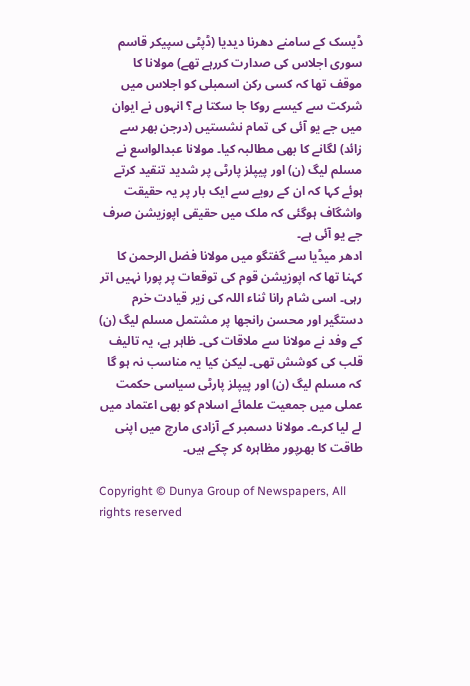ڈیسک کے سامنے دھرنا دیدیا (ڈپٹی سپیکر قاسم سوری اجلاس کی صدارت کررہے تھے) مولانا کا موقف تھا کہ کسی رکن اسمبلی کو اجلاس میں شرکت سے کیسے روکا جا سکتا ہے؟ انہوں نے ایوان میں جے یو آئی کی تمام نشستیں (درجن بھر سے زائد) لگانے کا بھی مطالبہ کیا۔ مولانا عبدالواسع نے مسلم لیگ (ن) اور پیپلز پارٹی پر شدید تنقید کرتے ہوئے کہا کہ ان کے رویے سے ایک بار پر یہ حقیقت واشگاف ہوگئی کہ ملک میں حقیقی اپوزیشن صرف جے یو آئی ہے۔
ادھر میڈیا سے گفتگو میں مولانا فضل الرحمن کا کہنا تھا کہ اپوزیشن قوم کی توقعات پر پورا نہیں اتر رہی۔ اسی شام رانا ثناء اللہ کی زیر قیادت خرم دستگیر اور محسن رانجھا پر مشتمل مسلم لیگ (ن) کے وفد نے مولانا سے ملاقات کی۔ ظاہر ہے، یہ تالیف قلب کی کوشش تھی۔ لیکن کیا یہ مناسب نہ ہو گا کہ مسلم لیگ (ن) اور پیپلز پارٹی سیاسی حکمت عملی میں جمعیت علمائے اسلام کو بھی اعتماد میں لے لیا کرے۔ مولانا دسمبر کے آزادی مارچ میں اپنی طاقت کا بھرپور مظاہرہ کر چکے ہیں۔

Copyright © Dunya Group of Newspapers, All rights reserved